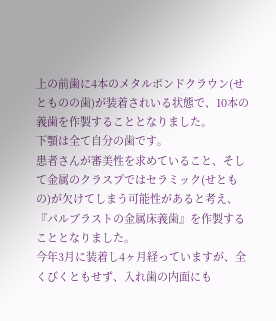上の前歯に4本のメタルボンドクラウン(せとものの歯)が装着されいる状態で、10本の義歯を作製することとなりました。
下顎は全て自分の歯です。
患者さんが審美性を求めていること、そして金属のクラスプではセラミック(せともの)が欠けてしまう可能性があると考え、
『パルブラストの金属床義歯』を作製することとなりました。
今年3月に装着し4ヶ月経っていますが、全くびくともせず、入れ歯の内面にも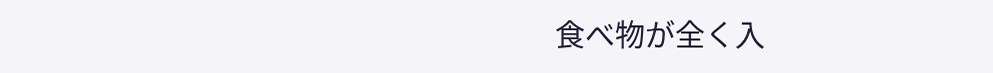食べ物が全く入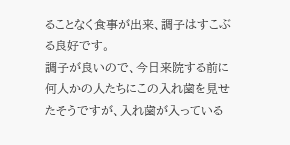ることなく食事が出来、調子はすこぶる良好です。
調子が良いので、今日来院する前に何人かの人たちにこの入れ歯を見せたそうですが、入れ歯が入っている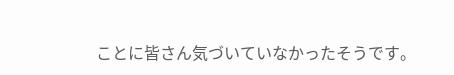ことに皆さん気づいていなかったそうです。